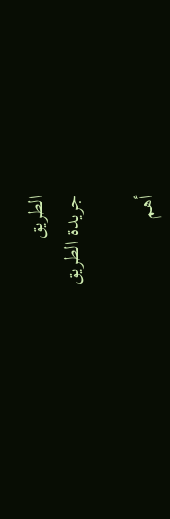الطريق
جريدة الطريق

أهم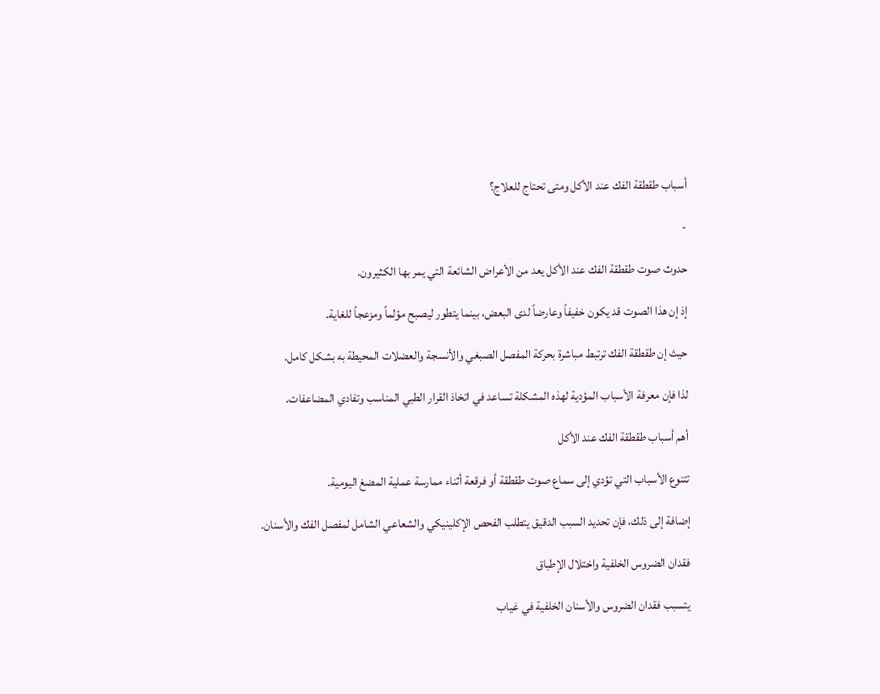أسباب طقطقة الفك عند الأكل ومتى تحتاج للعلاج؟

-

حدوث صوت طقطقة الفك عند الأكل يعد من الأعراض الشائعة التي يمر بها الكثيرون.

إذ إن هذا الصوت قد يكون خفيفاً وعارضاً لدى البعض، بينما يتطور ليصبح مؤلماً ومزعجاً للغاية.

حيث إن طقطقة الفك ترتبط مباشرة بحركة المفصل الصبغي والأنسجة والعضلات المحيطة به بشكل كامل.

لذا فإن معرفة الأسباب المؤدية لهذه المشكلة تساعد في اتخاذ القرار الطبي المناسب وتفادي المضاعفات.

أهم أسباب طقطقة الفك عند الأكل

تتنوع الأسباب التي تؤدي إلى سماع صوت طقطقة أو فرقعة أثناء ممارسة عملية المضغ اليومية.

إضافة إلى ذلك، فإن تحديد السبب الدقيق يتطلب الفحص الإكلينيكي والشعاعي الشامل لمفصل الفك والأسنان.

فقدان الضروس الخلفية واختلال الإطباق

يتسبب فقدان الضروس والأسنان الخلفية في غياب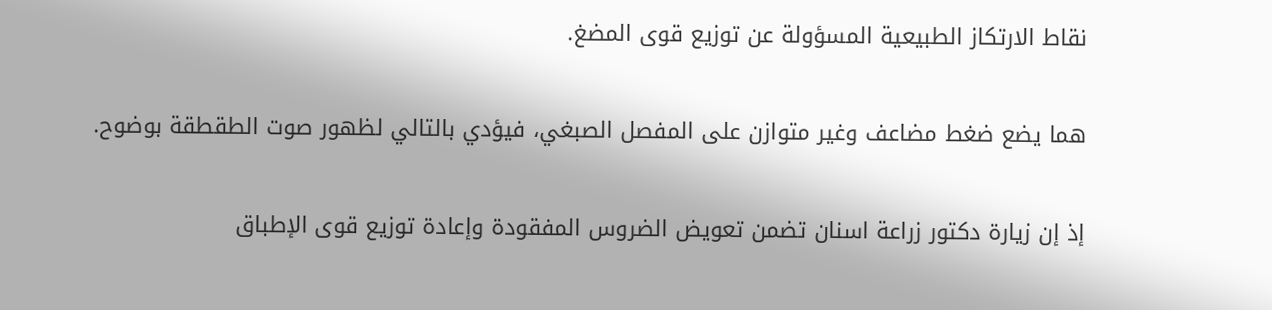نقاط الارتكاز الطبيعية المسؤولة عن توزيع قوى المضغ.

هما يضع ضغط مضاعف وغير متوازن على المفصل الصبغي، فيؤدي بالتالي لظهور صوت الطقطقة بوضوح.

إذ إن زيارة دكتور زراعة اسنان تضمن تعويض الضروس المفقودة وإعادة توزيع قوى الإطباق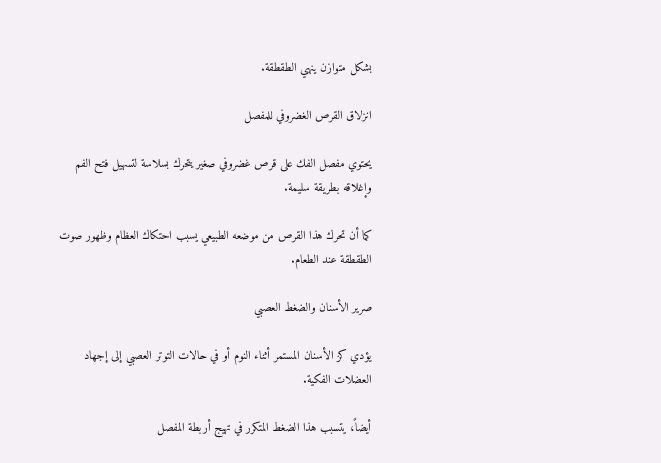بشكل متوازن ينهي الطقطقة.

انزلاق القرص الغضروفي للمفصل

يحتوي مفصل الفك على قرص غضروفي صغير يتحرك بسلاسة لتسهيل فتح الفم وإغلاقه بطريقة سليمة.

كما أن تحرك هذا القرص من موضعه الطبيعي يسبب احتكاك العظام وظهور صوت الطقطقة عند الطعام.

صرير الأسنان والضغط العصبي

يؤدي كز الأسنان المستمر أثناء النوم أو في حالات التوتر العصبي إلى إجهاد العضلات الفكية.

أيضاً، يتسبب هذا الضغط المتكرر في تهيج أربطة المفصل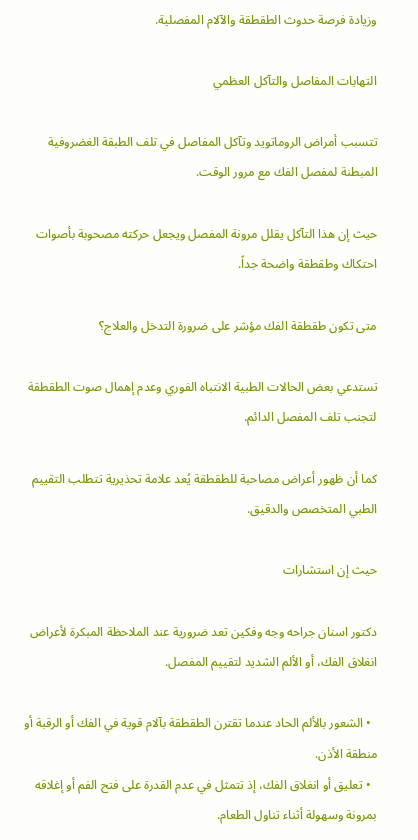وزيادة فرصة حدوث الطقطقة والآلام المفصلية.

التهابات المفاصل والتآكل العظمي

تتسبب أمراض الروماتويد وتآكل المفاصل في تلف الطبقة الغضروفية المبطنة لمفصل الفك مع مرور الوقت.

حيث إن هذا التآكل يقلل مرونة المفصل ويجعل حركته مصحوبة بأصوات احتكاك وطقطقة واضحة جداً.

متى تكون طقطقة الفك مؤشر على ضرورة التدخل والعلاج؟

تستدعي بعض الحالات الطبية الانتباه الفوري وعدم إهمال صوت الطقطقة لتجنب تلف المفصل الدائم.

كما أن ظهور أعراض مصاحبة للطقطقة يُعد علامة تحذيرية تتطلب التقييم الطبي المتخصص والدقيق.

حيث إن استشارات

دكتور اسنان جراحه وجه وفكين تعد ضرورية عند الملاحظة المبكرة لأعراض انغلاق الفك، أو الألم الشديد لتقييم المفصل.

  • الشعور بالألم الحاد عندما تقترن الطقطقة بآلام قوية في الفك أو الرقبة أو منطقة الأذن.
  • تعليق أو انغلاق الفك، إذ تتمثل في عدم القدرة على فتح الفم أو إغلاقه بمرونة وسهولة أثناء تناول الطعام.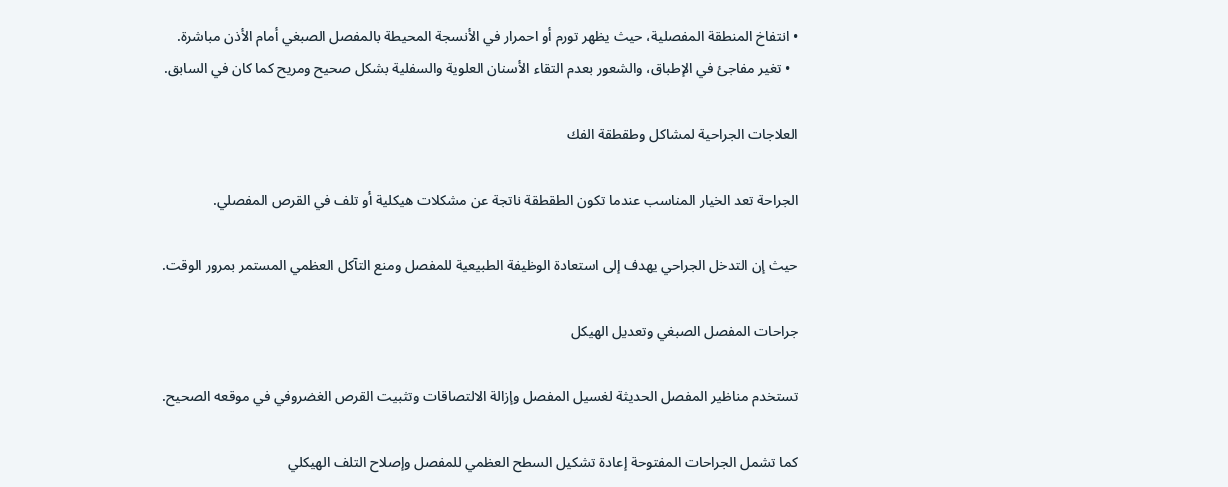• انتفاخ المنطقة المفصلية، حيث يظهر تورم أو احمرار في الأنسجة المحيطة بالمفصل الصبغي أمام الأذن مباشرة.
  • تغير مفاجئ في الإطباق، والشعور بعدم التقاء الأسنان العلوية والسفلية بشكل صحيح ومريح كما كان في السابق.

العلاجات الجراحية لمشاكل وطقطقة الفك

الجراحة تعد الخيار المناسب عندما تكون الطقطقة ناتجة عن مشكلات هيكلية أو تلف في القرص المفصلي.

حيث إن التدخل الجراحي يهدف إلى استعادة الوظيفة الطبيعية للمفصل ومنع التآكل العظمي المستمر بمرور الوقت.

جراحات المفصل الصبغي وتعديل الهيكل

تستخدم مناظير المفصل الحديثة لغسيل المفصل وإزالة الالتصاقات وتثبيت القرص الغضروفي في موقعه الصحيح.

كما تشمل الجراحات المفتوحة إعادة تشكيل السطح العظمي للمفصل وإصلاح التلف الهيكلي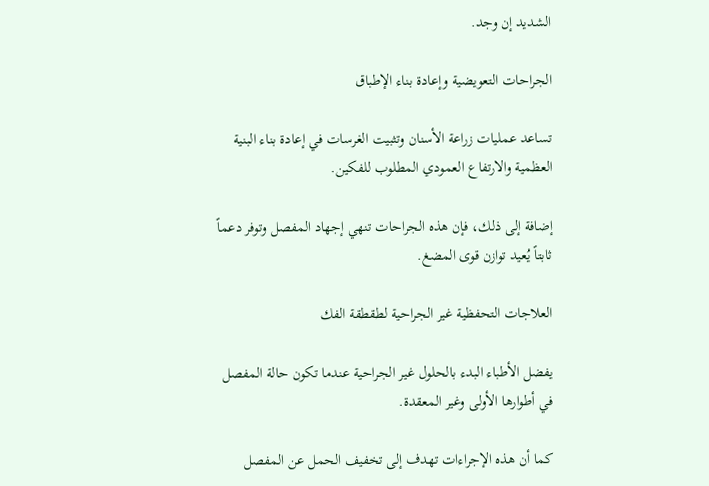الشديد إن وجد.

الجراحات التعويضية وإعادة بناء الإطباق

تساعد عمليات زراعة الأسنان وتثبيت الغرسات في إعادة بناء البنية العظمية والارتفاع العمودي المطلوب للفكين.

إضافة إلى ذلك، فإن هذه الجراحات تنهي إجهاد المفصل وتوفر دعماً ثابتاً يُعيد توازن قوى المضغ.

العلاجات التحفظية غير الجراحية لطقطقة الفك

يفضل الأطباء البدء بالحلول غير الجراحية عندما تكون حالة المفصل في أطوارها الأولى وغير المعقدة.

كما أن هذه الإجراءات تهدف إلى تخفيف الحمل عن المفصل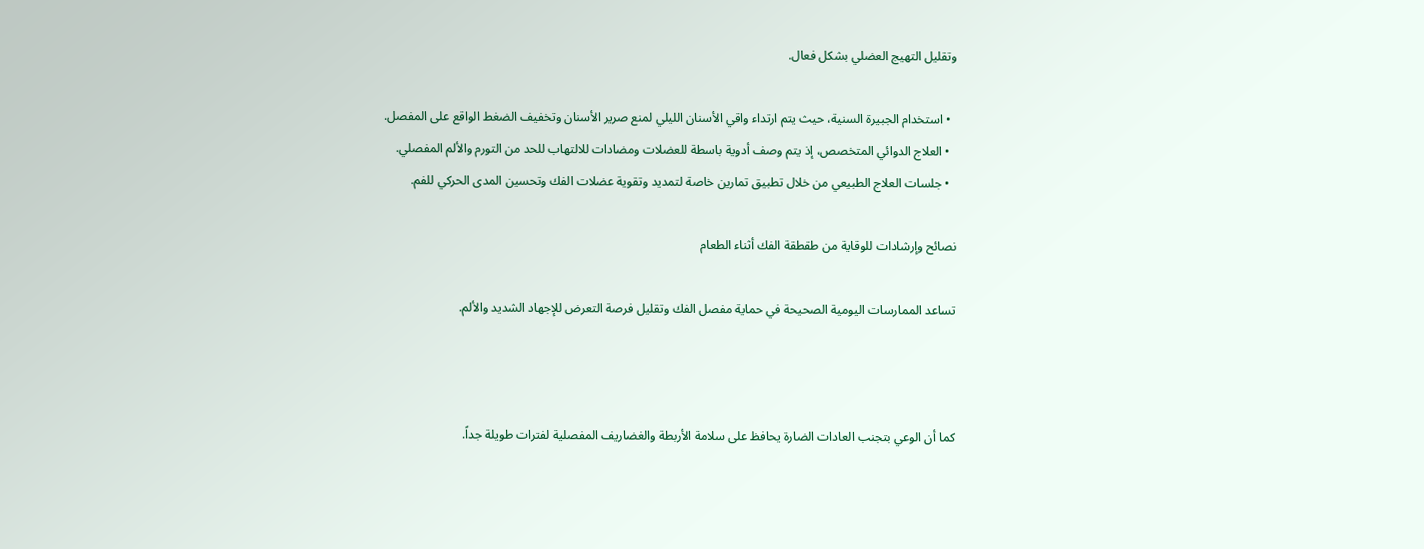وتقليل التهيج العضلي بشكل فعال.

  • استخدام الجبيرة السنية، حيث يتم ارتداء واقي الأسنان الليلي لمنع صرير الأسنان وتخفيف الضغط الواقع على المفصل.
  • العلاج الدوائي المتخصص، إذ يتم وصف أدوية باسطة للعضلات ومضادات للالتهاب للحد من التورم والألم المفصلي.
  • جلسات العلاج الطبيعي من خلال تطبيق تمارين خاصة لتمديد وتقوية عضلات الفك وتحسين المدى الحركي للفم.

نصائح وإرشادات للوقاية من طقطقة الفك أثناء الطعام

تساعد الممارسات اليومية الصحيحة في حماية مفصل الفك وتقليل فرصة التعرض للإجهاد الشديد والألم.



كما أن الوعي بتجنب العادات الضارة يحافظ على سلامة الأربطة والغضاريف المفصلية لفترات طويلة جداً.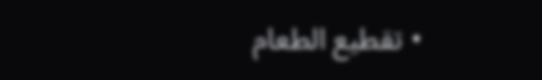• تقطيع الطعام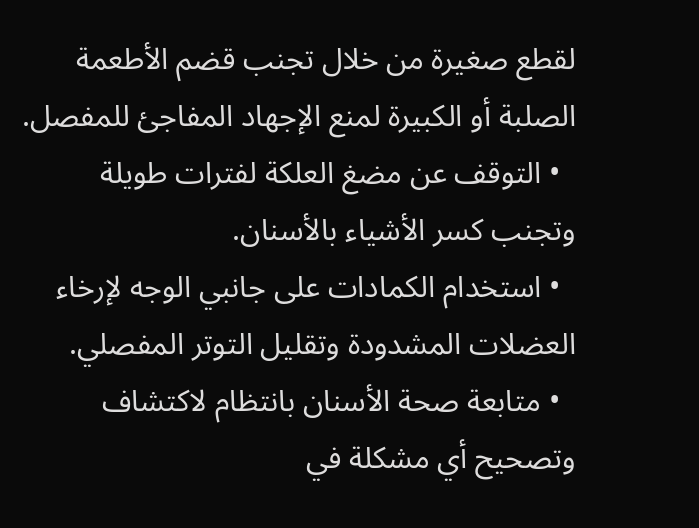لقطع صغيرة من خلال تجنب قضم الأطعمة الصلبة أو الكبيرة لمنع الإجهاد المفاجئ للمفصل.
  • التوقف عن مضغ العلكة لفترات طويلة وتجنب كسر الأشياء بالأسنان.
  • استخدام الكمادات على جانبي الوجه لإرخاء العضلات المشدودة وتقليل التوتر المفصلي.
  • متابعة صحة الأسنان بانتظام لاكتشاف وتصحيح أي مشكلة في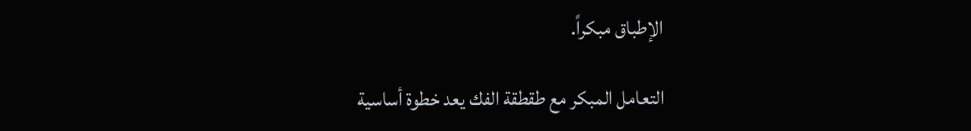الإطباق مبكراً.

التعامل المبكر مع طقطقة الفك يعد خطوة أساسية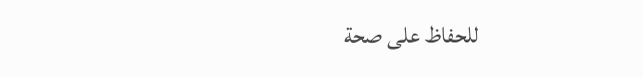للحفاظ على صحة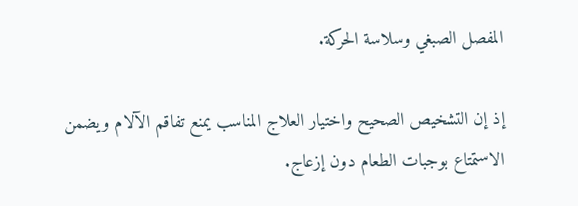المفصل الصبغي وسلاسة الحركة.

إذ إن التشخيص الصحيح واختيار العلاج المناسب يمنع تفاقم الآلام ويضمن الاستمتاع بوجبات الطعام دون إزعاج.